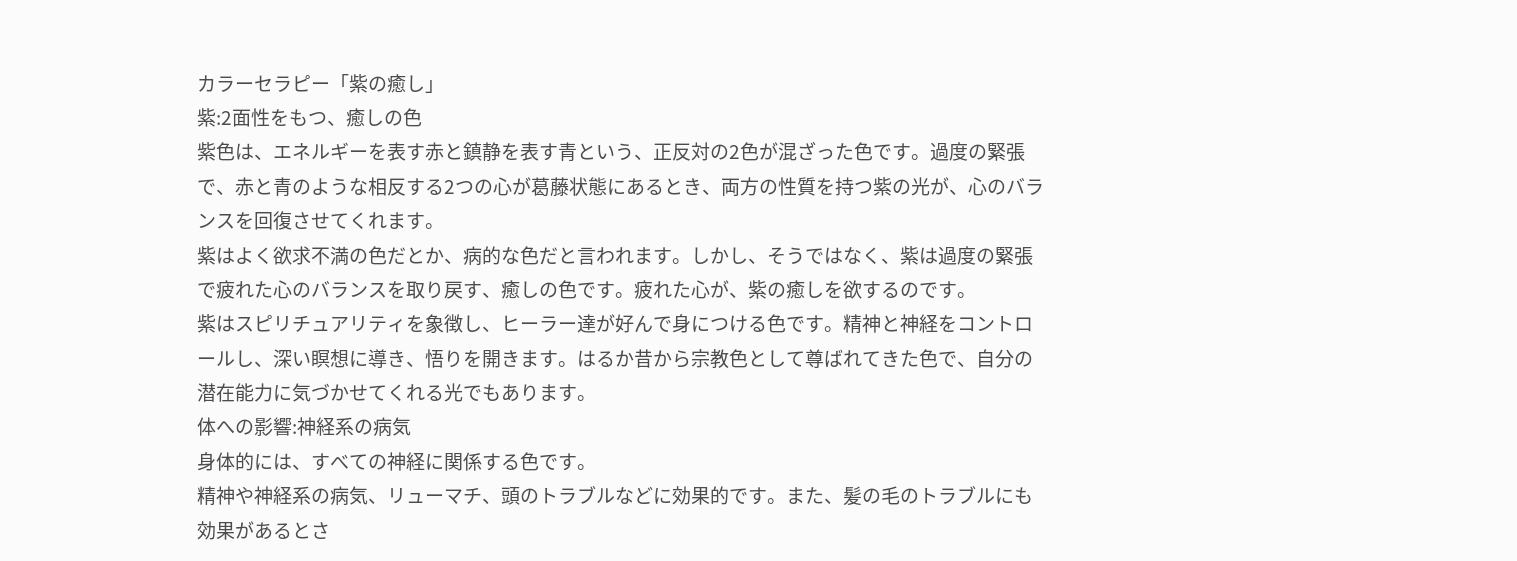カラーセラピー「紫の癒し」
紫:2面性をもつ、癒しの色
紫色は、エネルギーを表す赤と鎮静を表す青という、正反対の2色が混ざった色です。過度の緊張で、赤と青のような相反する2つの心が葛藤状態にあるとき、両方の性質を持つ紫の光が、心のバランスを回復させてくれます。
紫はよく欲求不満の色だとか、病的な色だと言われます。しかし、そうではなく、紫は過度の緊張で疲れた心のバランスを取り戻す、癒しの色です。疲れた心が、紫の癒しを欲するのです。
紫はスピリチュアリティを象徴し、ヒーラー達が好んで身につける色です。精神と神経をコントロールし、深い瞑想に導き、悟りを開きます。はるか昔から宗教色として尊ばれてきた色で、自分の潜在能力に気づかせてくれる光でもあります。
体への影響:神経系の病気
身体的には、すべての神経に関係する色です。
精神や神経系の病気、リューマチ、頭のトラブルなどに効果的です。また、髪の毛のトラブルにも効果があるとさ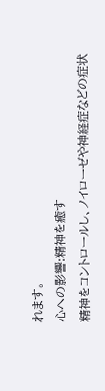れます。
心への影響:精神を癒す
精神をコントロールし、ノイローゼや神経症などの症状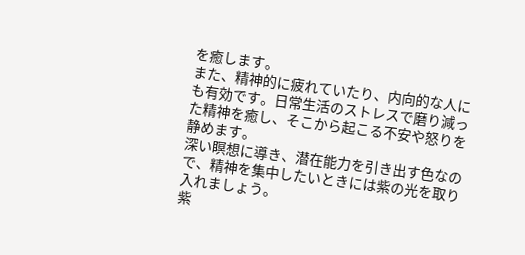を癒します。
また、精神的に疲れていたり、内向的な人にも有効です。日常生活のストレスで磨り減った精神を癒し、そこから起こる不安や怒りを静めます。
深い瞑想に導き、潜在能力を引き出す色なので、精神を集中したいときには紫の光を取り入れましょう。
紫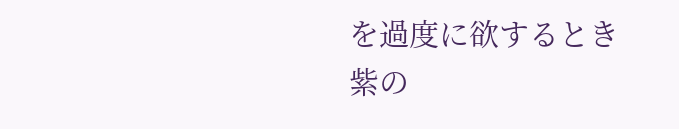を過度に欲するとき
紫の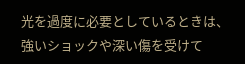光を過度に必要としているときは、強いショックや深い傷を受けて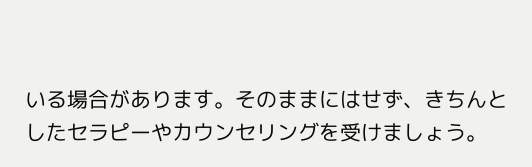いる場合があります。そのままにはせず、きちんとしたセラピーやカウンセリングを受けましょう。